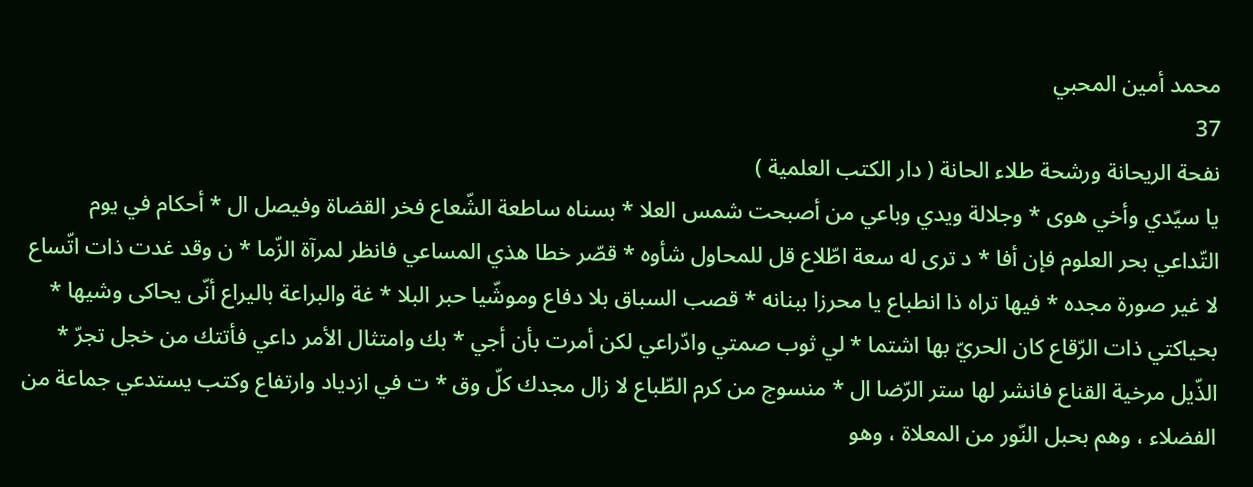محمد أمين المحبي
37
نفحة الريحانة ورشحة طلاء الحانة ( دار الكتب العلمية )
يا سيّدي وأخي هوى * وجلالة ويدي وباعي من أصبحت شمس العلا * بسناه ساطعة الشّعاع فخر القضاة وفيصل ال * أحكام في يوم التّداعي بحر العلوم فإن أفا * د ترى له سعة اطّلاع قل للمحاول شأوه * قصّر خطا هذي المساعي فانظر لمرآة الزّما * ن وقد غدت ذات اتّساع لا غير صورة مجده * فيها تراه ذا انطباع يا محرزا ببنانه * قصب السباق بلا دفاع وموشّيا حبر البلا * غة والبراعة باليراع أنّى يحاكى وشيها * بحياكتي ذات الرّقاع كان الحريّ بها اشتما * لي ثوب صمتي وادّراعي لكن أمرت بأن أجي * بك وامتثال الأمر داعي فأتتك من خجل تجرّ * الذّيل مرخية القناع فانشر لها ستر الرّضا ال * منسوج من كرم الطّباع لا زال مجدك كلّ وق * ت في ازدياد وارتفاع وكتب يستدعي جماعة من الفضلاء ، وهم بحبل النّور من المعلاة ، وهو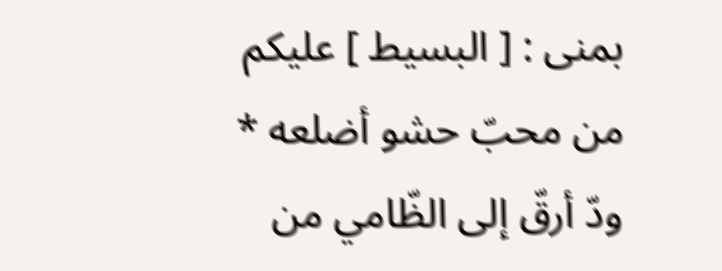بمنى : [ البسيط ] عليكم من محبّ حشو أضلعه * ودّ أرقّ إلى الظّامي من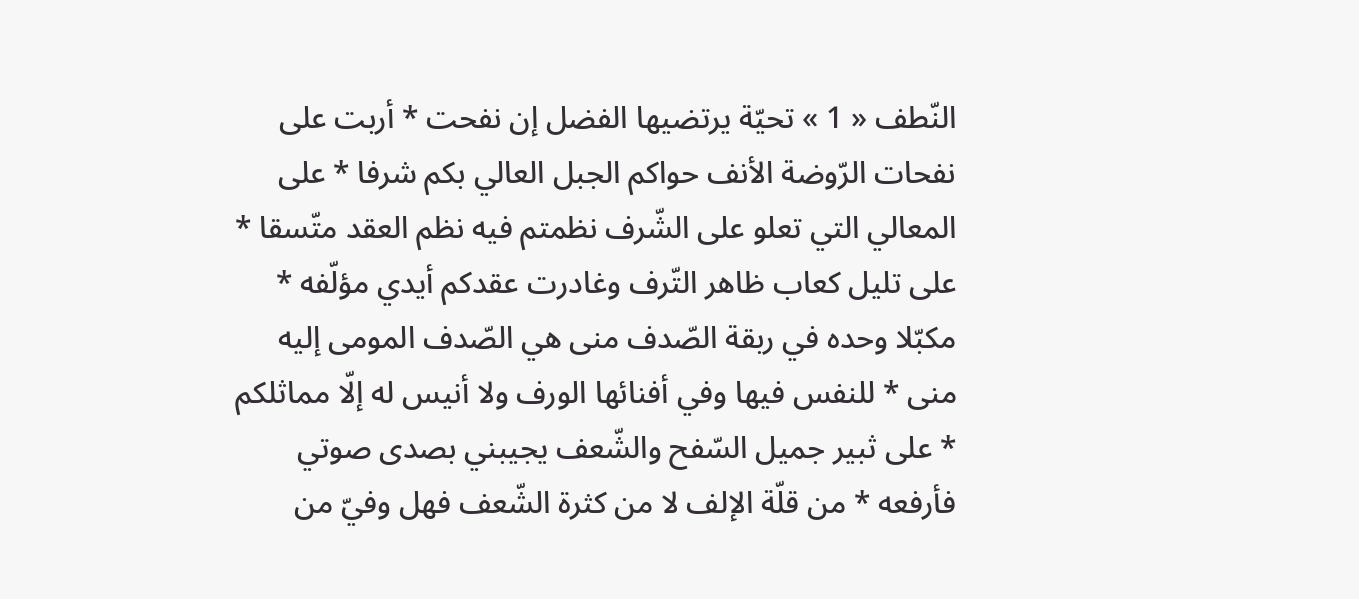النّطف « 1 » تحيّة يرتضيها الفضل إن نفحت * أربت على نفحات الرّوضة الأنف حواكم الجبل العالي بكم شرفا * على المعالي التي تعلو على الشّرف نظمتم فيه نظم العقد متّسقا * على تليل كعاب ظاهر التّرف وغادرت عقدكم أيدي مؤلّفه * مكبّلا وحده في ربقة الصّدف منى هي الصّدف المومى إليه منى * للنفس فيها وفي أفنائها الورف ولا أنيس له إلّا مماثلكم * على ثبير جميل السّفح والشّعف يجيبني بصدى صوتي فأرفعه * من قلّة الإلف لا من كثرة الشّعف فهل وفيّ من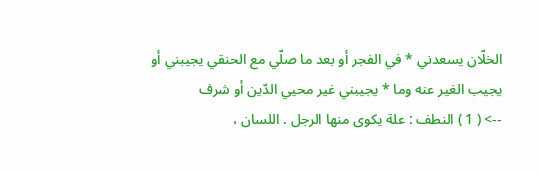الخلّان يسعدني * في الفجر أو بعد ما صلّي مع الحنقي يجيبني أو يجيب الغير عنه وما * يجيبني غير محيي الدّين أو شرف
--> ( 1 ) النطف : علة يكوى منها الرجل . اللسان ،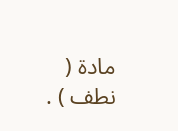مادة ( نطف ) .